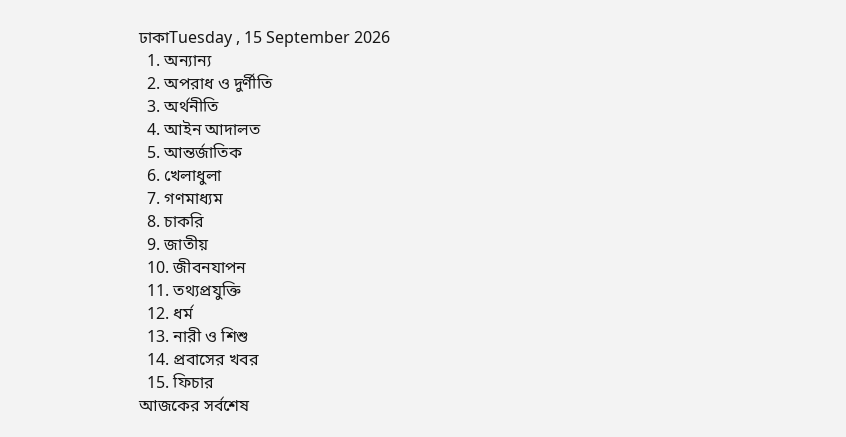ঢাকাTuesday , 15 September 2026
  1. অন্যান্য
  2. অপরাধ ও দুর্ণীতি
  3. অর্থনীতি
  4. আইন আদালত
  5. আন্তর্জাতিক
  6. খেলাধুলা
  7. গণমাধ্যম
  8. চাকরি
  9. জাতীয়
  10. জীবনযাপন
  11. তথ্যপ্রযুক্তি
  12. ধর্ম
  13. নারী ও শিশু
  14. প্রবাসের খবর
  15. ফিচার
আজকের সর্বশেষ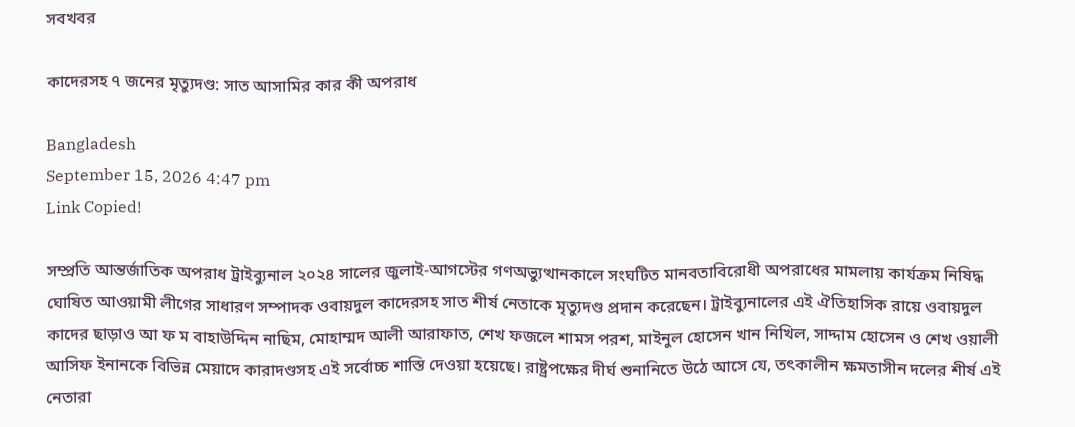সবখবর

কাদেরসহ ৭ জনের মৃত্যুদণ্ড: সাত আসামির কার কী অপরাধ

Bangladesh
September 15, 2026 4:47 pm
Link Copied!

সম্প্রতি আন্তর্জাতিক অপরাধ ট্রাইব্যুনাল ২০২৪ সালের জুলাই-আগস্টের গণঅভ্যুত্থানকালে সংঘটিত মানবতাবিরোধী অপরাধের মামলায় কার্যক্রম নিষিদ্ধ ঘোষিত আওয়ামী লীগের সাধারণ সম্পাদক ওবায়দুল কাদেরসহ সাত শীর্ষ নেতাকে মৃত্যুদণ্ড প্রদান করেছেন। ট্রাইব্যুনালের এই ঐতিহাসিক রায়ে ওবায়দুল কাদের ছাড়াও আ ফ ম বাহাউদ্দিন নাছিম, মোহাম্মদ আলী আরাফাত, শেখ ফজলে শামস পরশ, মাইনুল হোসেন খান নিখিল, সাদ্দাম হোসেন ও শেখ ওয়ালী আসিফ ইনানকে বিভিন্ন মেয়াদে কারাদণ্ডসহ এই সর্বোচ্চ শাস্তি দেওয়া হয়েছে। রাষ্ট্রপক্ষের দীর্ঘ শুনানিতে উঠে আসে যে, তৎকালীন ক্ষমতাসীন দলের শীর্ষ এই নেতারা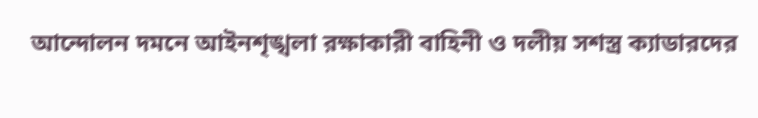আন্দোলন দমনে আইনশৃঙ্খলা রক্ষাকারী বাহিনী ও দলীয় সশস্ত্র ক্যাডারদের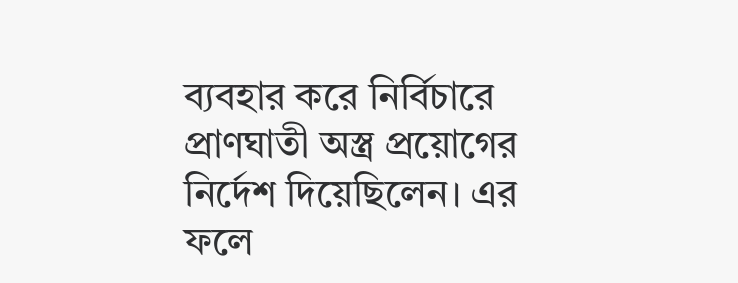ব্যবহার করে নির্বিচারে প্রাণঘাতী অস্ত্র প্রয়োগের নির্দেশ দিয়েছিলেন। এর ফলে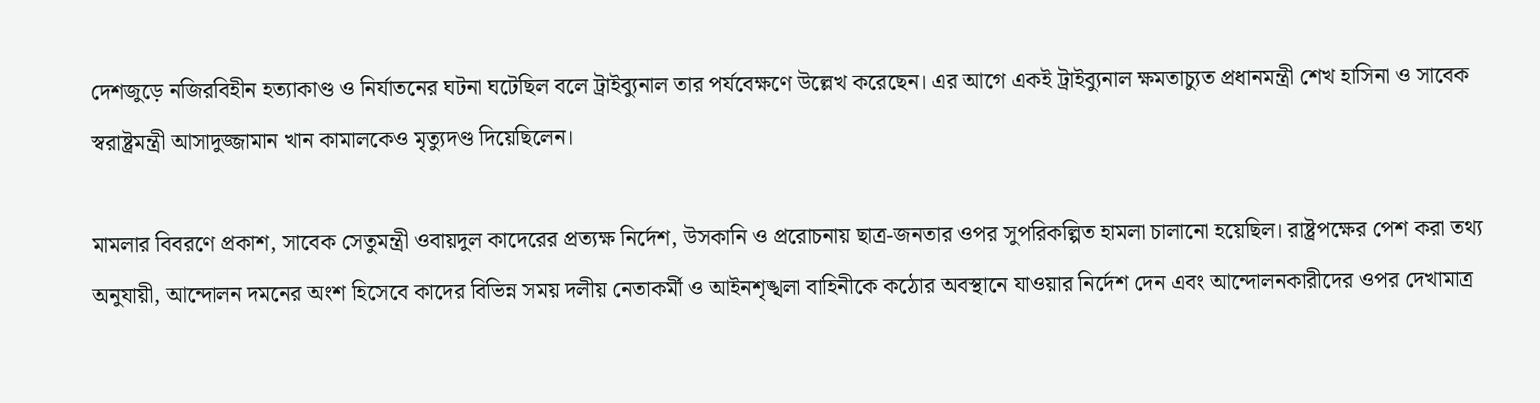দেশজুড়ে নজিরবিহীন হত্যাকাণ্ড ও নির্যাতনের ঘটনা ঘটেছিল বলে ট্রাইব্যুনাল তার পর্যবেক্ষণে উল্লেখ করেছেন। এর আগে একই ট্রাইব্যুনাল ক্ষমতাচ্যুত প্রধানমন্ত্রী শেখ হাসিনা ও সাবেক স্বরাষ্ট্রমন্ত্রী আসাদুজ্জামান খান কামালকেও মৃত্যুদণ্ড দিয়েছিলেন।

মামলার বিবরণে প্রকাশ, সাবেক সেতুমন্ত্রী ওবায়দুল কাদেরের প্রত্যক্ষ নির্দেশ, উসকানি ও প্ররোচনায় ছাত্র-জনতার ওপর সুপরিকল্পিত হামলা চালানো হয়েছিল। রাষ্ট্রপক্ষের পেশ করা তথ্য অনুযায়ী, আন্দোলন দমনের অংশ হিসেবে কাদের বিভিন্ন সময় দলীয় নেতাকর্মী ও আইনশৃঙ্খলা বাহিনীকে কঠোর অবস্থানে যাওয়ার নির্দেশ দেন এবং আন্দোলনকারীদের ওপর দেখামাত্র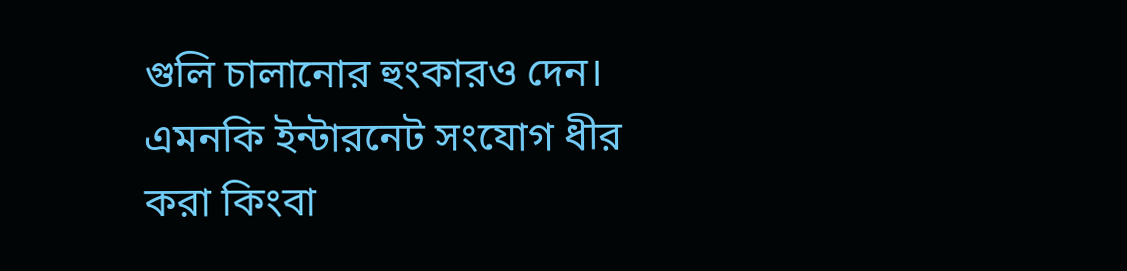গুলি চালানোর হুংকারও দেন। এমনকি ইন্টারনেট সংযোগ ধীর করা কিংবা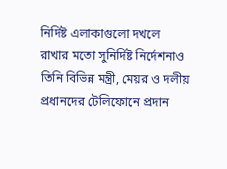নির্দিষ্ট এলাকাগুলো দখলে রাখার মতো সুনির্দিষ্ট নির্দেশনাও তিনি বিভিন্ন মন্ত্রী, মেয়র ও দলীয় প্রধানদের টেলিফোনে প্রদান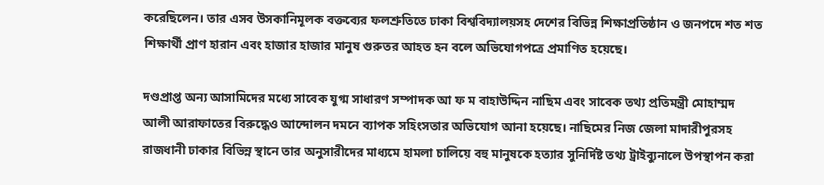করেছিলেন। তার এসব উসকানিমূলক বক্তব্যের ফলশ্রুতিতে ঢাকা বিশ্ববিদ্যালয়সহ দেশের বিভিন্ন শিক্ষাপ্রতিষ্ঠান ও জনপদে শত শত শিক্ষার্থী প্রাণ হারান এবং হাজার হাজার মানুষ গুরুতর আহত হন বলে অভিযোগপত্রে প্রমাণিত হয়েছে।

দণ্ডপ্রাপ্ত অন্য আসামিদের মধ্যে সাবেক যুগ্ম সাধারণ সম্পাদক আ ফ ম বাহাউদ্দিন নাছিম এবং সাবেক তথ্য প্রতিমন্ত্রী মোহাম্মদ আলী আরাফাতের বিরুদ্ধেও আন্দোলন দমনে ব্যাপক সহিংসতার অভিযোগ আনা হয়েছে। নাছিমের নিজ জেলা মাদারীপুরসহ রাজধানী ঢাকার বিভিন্ন স্থানে তার অনুসারীদের মাধ্যমে হামলা চালিয়ে বহু মানুষকে হত্যার সুনির্দিষ্ট তথ্য ট্রাইব্যুনালে উপস্থাপন করা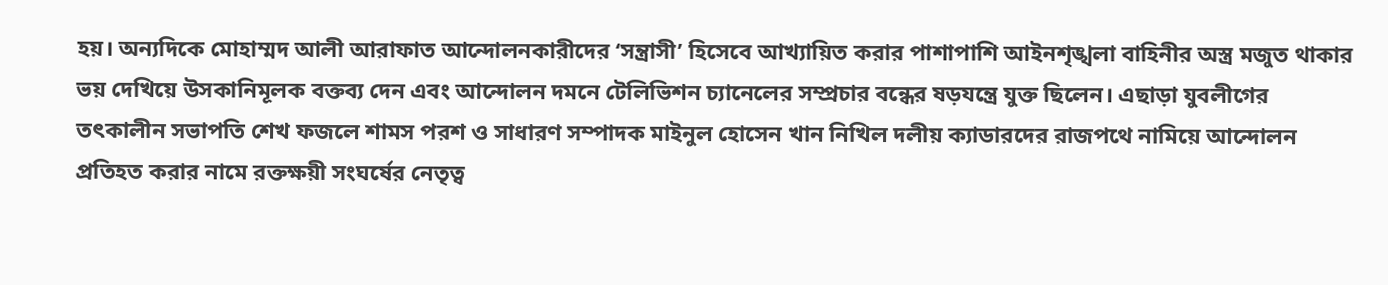হয়। অন্যদিকে মোহাম্মদ আলী আরাফাত আন্দোলনকারীদের ‘সন্ত্রাসী’ হিসেবে আখ্যায়িত করার পাশাপাশি আইনশৃঙ্খলা বাহিনীর অস্ত্র মজুত থাকার ভয় দেখিয়ে উসকানিমূলক বক্তব্য দেন এবং আন্দোলন দমনে টেলিভিশন চ্যানেলের সম্প্রচার বন্ধের ষড়যন্ত্রে যুক্ত ছিলেন। এছাড়া যুবলীগের তৎকালীন সভাপতি শেখ ফজলে শামস পরশ ও সাধারণ সম্পাদক মাইনুল হোসেন খান নিখিল দলীয় ক্যাডারদের রাজপথে নামিয়ে আন্দোলন প্রতিহত করার নামে রক্তক্ষয়ী সংঘর্ষের নেতৃত্ব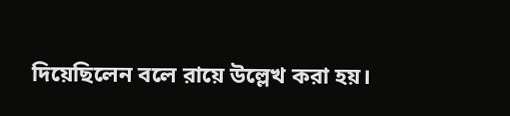দিয়েছিলেন বলে রায়ে উল্লেখ করা হয়।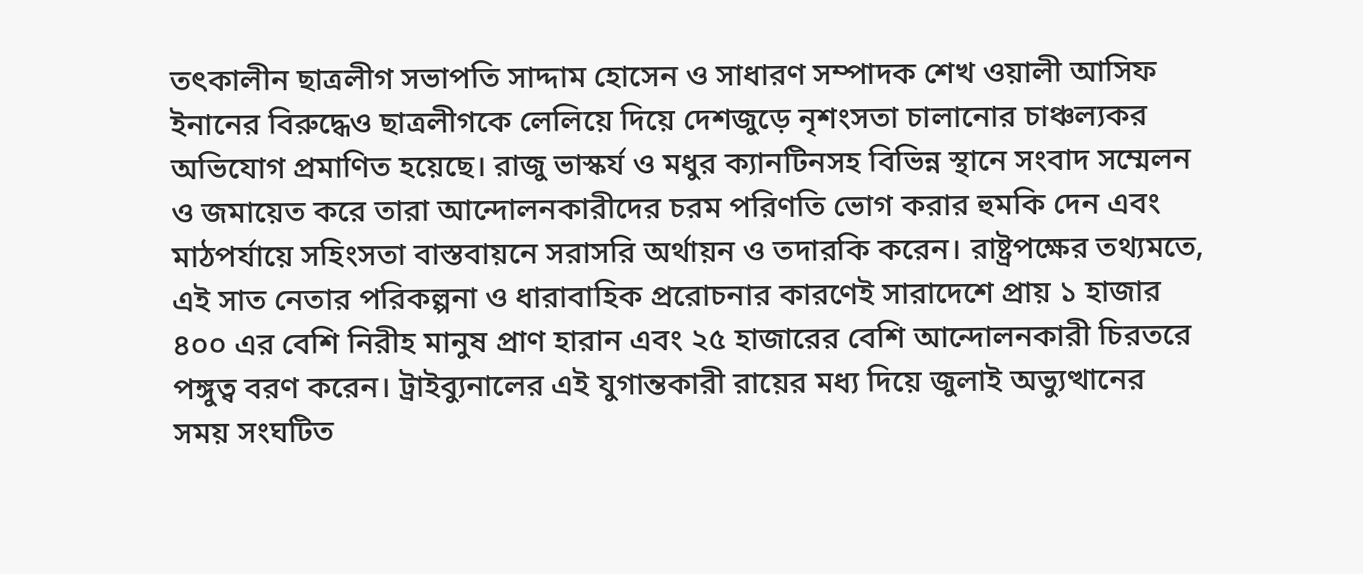তৎকালীন ছাত্রলীগ সভাপতি সাদ্দাম হোসেন ও সাধারণ সম্পাদক শেখ ওয়ালী আসিফ ইনানের বিরুদ্ধেও ছাত্রলীগকে লেলিয়ে দিয়ে দেশজুড়ে নৃশংসতা চালানোর চাঞ্চল্যকর অভিযোগ প্রমাণিত হয়েছে। রাজু ভাস্কর্য ও মধুর ক্যানটিনসহ বিভিন্ন স্থানে সংবাদ সম্মেলন ও জমায়েত করে তারা আন্দোলনকারীদের চরম পরিণতি ভোগ করার হুমকি দেন এবং মাঠপর্যায়ে সহিংসতা বাস্তবায়নে সরাসরি অর্থায়ন ও তদারকি করেন। রাষ্ট্রপক্ষের তথ্যমতে, এই সাত নেতার পরিকল্পনা ও ধারাবাহিক প্ররোচনার কারণেই সারাদেশে প্রায় ১ হাজার ৪০০ এর বেশি নিরীহ মানুষ প্রাণ হারান এবং ২৫ হাজারের বেশি আন্দোলনকারী চিরতরে পঙ্গুত্ব বরণ করেন। ট্রাইব্যুনালের এই যুগান্তকারী রায়ের মধ্য দিয়ে জুলাই অভ্যুত্থানের সময় সংঘটিত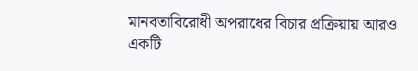মানবতাবিরোধী অপরাধের বিচার প্রক্রিয়ায় আরও একটি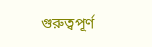গুরুত্বপূর্ণ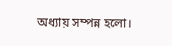অধ্যায় সম্পন্ন হলো।